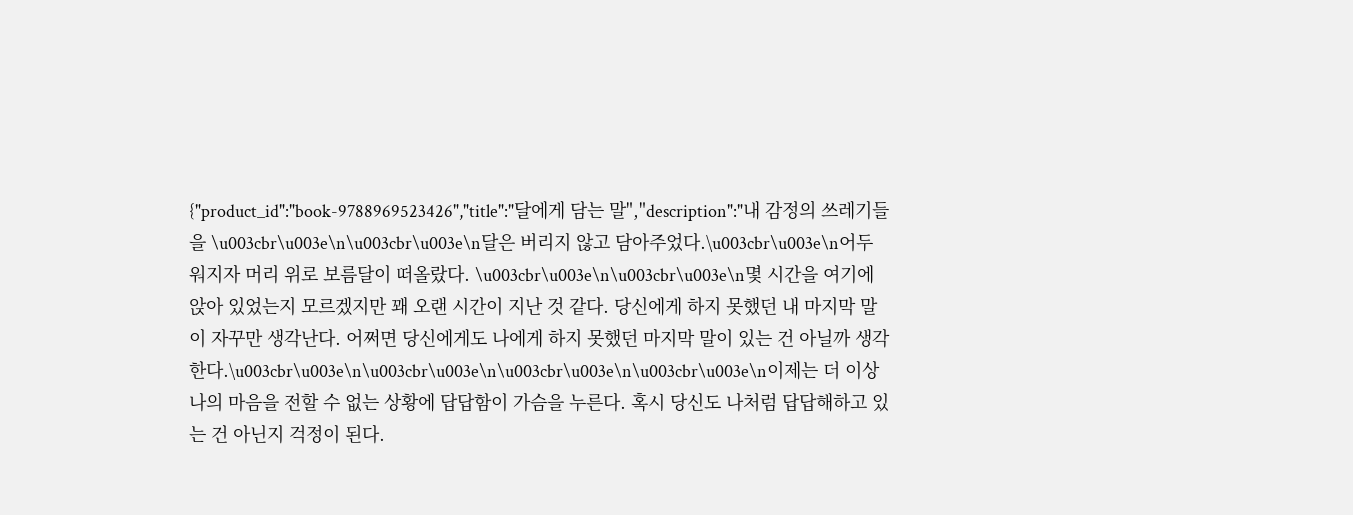{"product_id":"book-9788969523426","title":"달에게 담는 말","description":"내 감정의 쓰레기들을 \u003cbr\u003e\n\u003cbr\u003e\n달은 버리지 않고 담아주었다.\u003cbr\u003e\n어두워지자 머리 위로 보름달이 떠올랐다. \u003cbr\u003e\n\u003cbr\u003e\n몇 시간을 여기에 앉아 있었는지 모르겠지만 꽤 오랜 시간이 지난 것 같다. 당신에게 하지 못했던 내 마지막 말이 자꾸만 생각난다. 어쩌면 당신에게도 나에게 하지 못했던 마지막 말이 있는 건 아닐까 생각한다.\u003cbr\u003e\n\u003cbr\u003e\n\u003cbr\u003e\n\u003cbr\u003e\n이제는 더 이상 나의 마음을 전할 수 없는 상황에 답답함이 가슴을 누른다. 혹시 당신도 나처럼 답답해하고 있는 건 아닌지 걱정이 된다.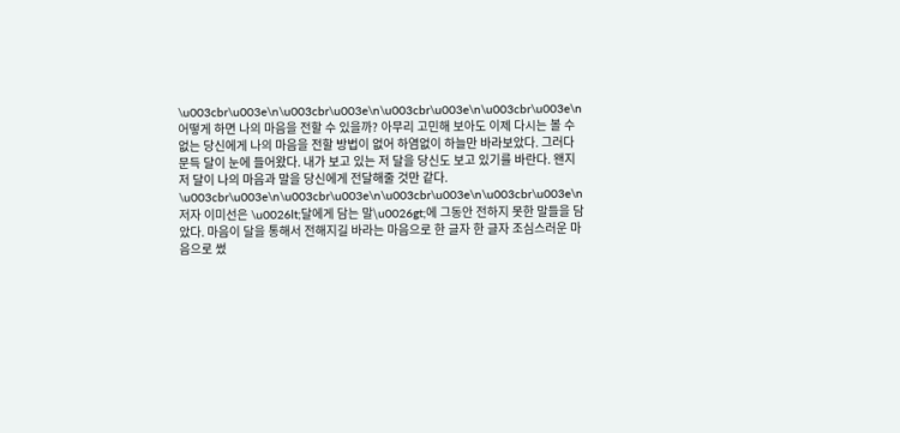\u003cbr\u003e\n\u003cbr\u003e\n\u003cbr\u003e\n\u003cbr\u003e\n어떻게 하면 나의 마음을 전할 수 있을까? 아무리 고민해 보아도 이제 다시는 볼 수 없는 당신에게 나의 마음을 전할 방법이 없어 하염없이 하늘만 바라보았다. 그러다 문득 달이 눈에 들어왔다. 내가 보고 있는 저 달을 당신도 보고 있기를 바란다. 왠지 저 달이 나의 마음과 말을 당신에게 전달해줄 것만 같다. \u003cbr\u003e\n\u003cbr\u003e\n\u003cbr\u003e\n\u003cbr\u003e\n저자 이미선은 \u0026lt;달에게 담는 말\u0026gt;에 그동안 전하지 못한 말들을 담았다. 마음이 달을 통해서 전해지길 바라는 마음으로 한 글자 한 글자 조심스러운 마음으로 썼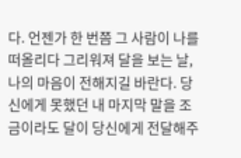다. 언젠가 한 번쯤 그 사람이 나를 떠올리다 그리워져 달을 보는 날, 나의 마음이 전해지길 바란다. 당신에게 못했던 내 마지막 말을 조금이라도 달이 당신에게 전달해주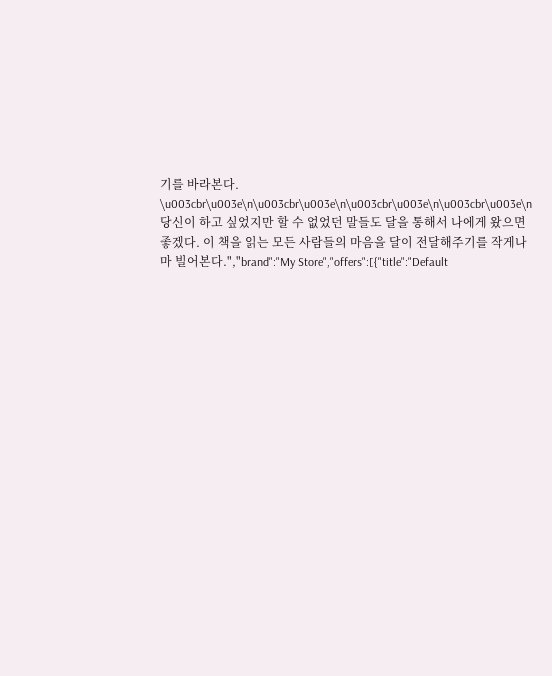기를 바라본다. \u003cbr\u003e\n\u003cbr\u003e\n\u003cbr\u003e\n\u003cbr\u003e\n당신이 하고 싶었지만 할 수 없었던 말들도 달을 통해서 나에게 왔으면 좋겠다. 이 책을 읽는 모든 사람들의 마음을 달이 전달해주기를 작게나마 빌어본다.","brand":"My Store","offers":[{"title":"Default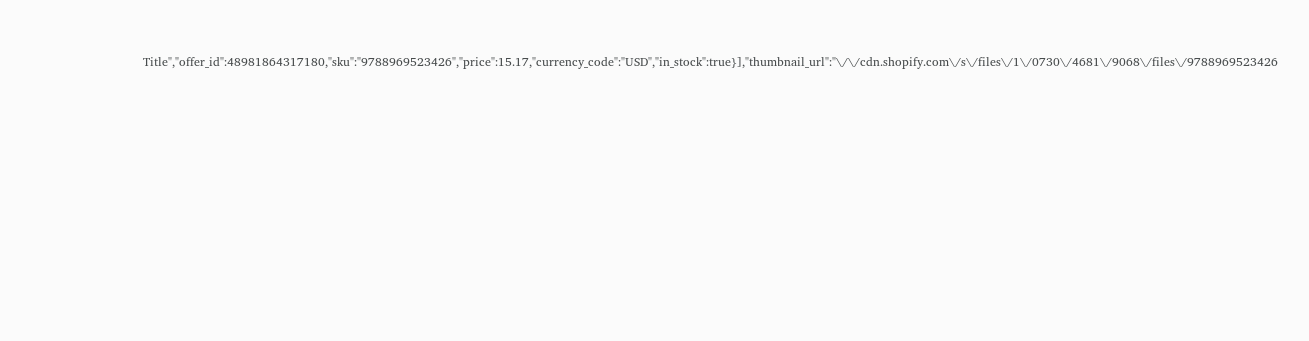Title","offer_id":48981864317180,"sku":"9788969523426","price":15.17,"currency_code":"USD","in_stock":true}],"thumbnail_url":"\/\/cdn.shopify.com\/s\/files\/1\/0730\/4681\/9068\/files\/9788969523426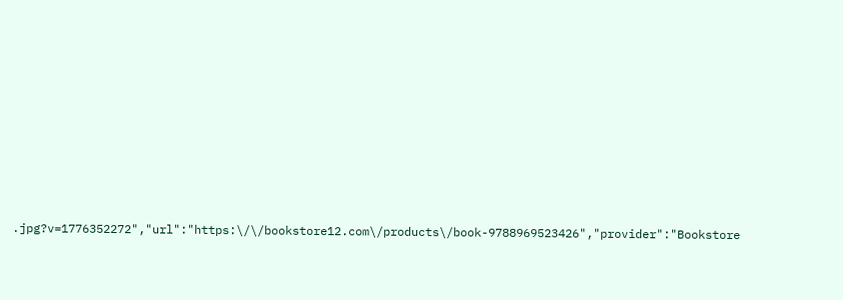.jpg?v=1776352272","url":"https:\/\/bookstore12.com\/products\/book-9788969523426","provider":"Bookstore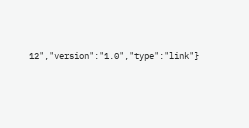12","version":"1.0","type":"link"}